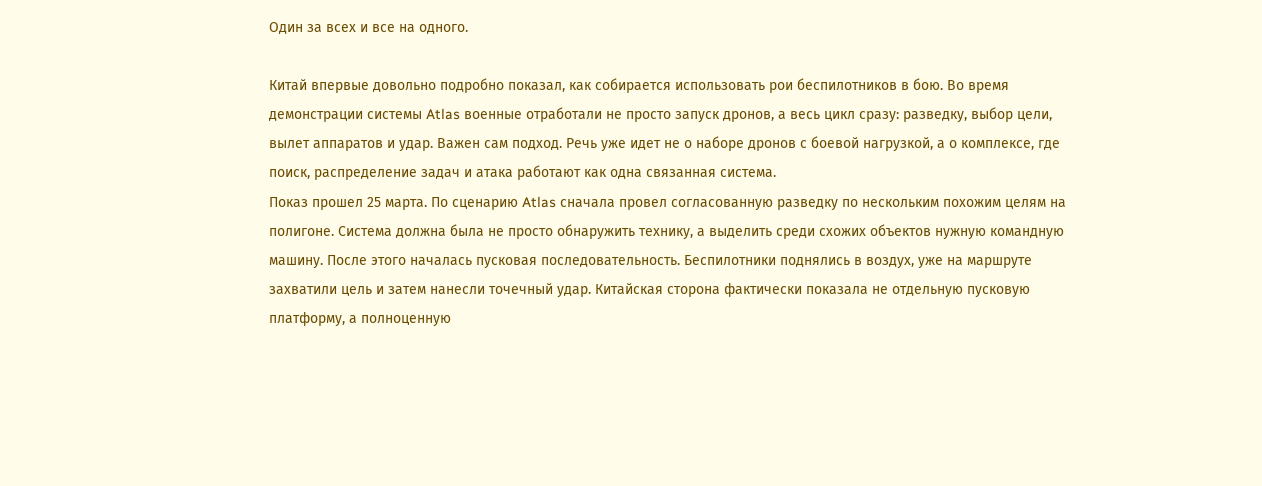Один за всех и все на одного.

Китай впервые довольно подробно показал, как собирается использовать рои беспилотников в бою. Во время демонстрации системы Atlas военные отработали не просто запуск дронов, а весь цикл сразу: разведку, выбор цели, вылет аппаратов и удар. Важен сам подход. Речь уже идет не о наборе дронов с боевой нагрузкой, а о комплексе, где поиск, распределение задач и атака работают как одна связанная система.
Показ прошел 25 марта. По сценарию Atlas сначала провел согласованную разведку по нескольким похожим целям на полигоне. Система должна была не просто обнаружить технику, а выделить среди схожих объектов нужную командную машину. После этого началась пусковая последовательность. Беспилотники поднялись в воздух, уже на маршруте захватили цель и затем нанесли точечный удар. Китайская сторона фактически показала не отдельную пусковую платформу, а полноценную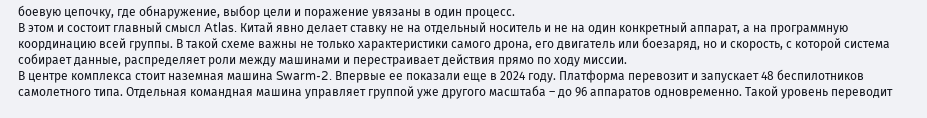боевую цепочку, где обнаружение, выбор цели и поражение увязаны в один процесс.
В этом и состоит главный смысл Atlas. Китай явно делает ставку не на отдельный носитель и не на один конкретный аппарат, а на программную координацию всей группы. В такой схеме важны не только характеристики самого дрона, его двигатель или боезаряд, но и скорость, с которой система собирает данные, распределяет роли между машинами и перестраивает действия прямо по ходу миссии.
В центре комплекса стоит наземная машина Swarm-2. Впервые ее показали еще в 2024 году. Платформа перевозит и запускает 48 беспилотников самолетного типа. Отдельная командная машина управляет группой уже другого масштаба – до 96 аппаратов одновременно. Такой уровень переводит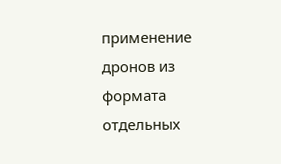применение дронов из формата отдельных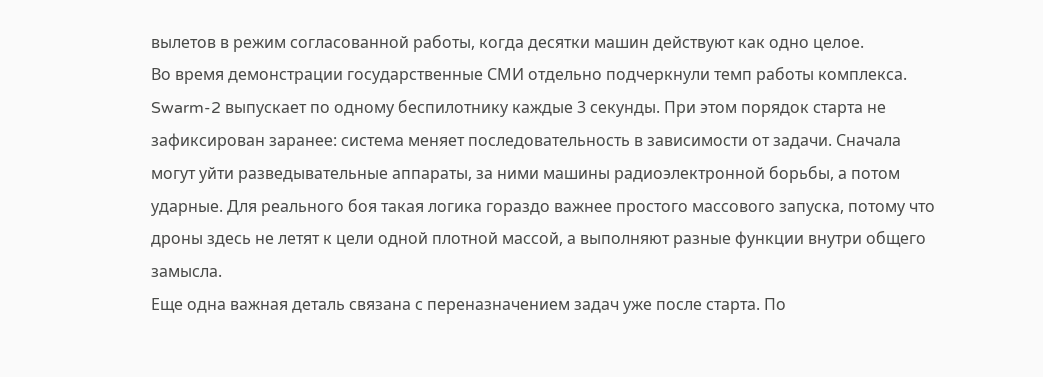вылетов в режим согласованной работы, когда десятки машин действуют как одно целое.
Во время демонстрации государственные СМИ отдельно подчеркнули темп работы комплекса. Swarm-2 выпускает по одному беспилотнику каждые 3 секунды. При этом порядок старта не зафиксирован заранее: система меняет последовательность в зависимости от задачи. Сначала могут уйти разведывательные аппараты, за ними машины радиоэлектронной борьбы, а потом ударные. Для реального боя такая логика гораздо важнее простого массового запуска, потому что дроны здесь не летят к цели одной плотной массой, а выполняют разные функции внутри общего замысла.
Еще одна важная деталь связана с переназначением задач уже после старта. По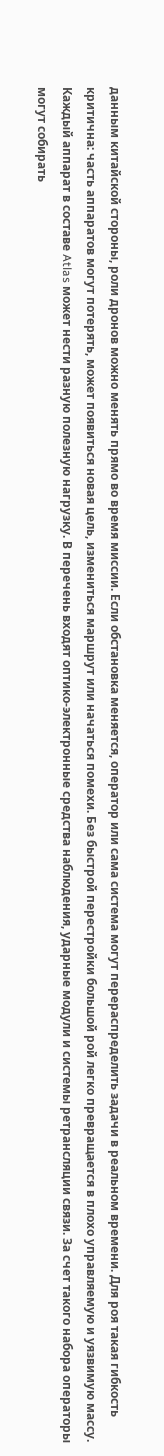данным китайской стороны, роли дронов можно менять прямо во время миссии. Если обстановка меняется, оператор или сама система могут перераспределить задачи в реальном времени. Для роя такая гибкость критична: часть аппаратов могут потерять, может появиться новая цель, измениться маршрут или начаться помехи. Без быстрой перестройки большой рой легко превращается в плохо управляемую и уязвимую массу.
Каждый аппарат в составе Atlas может нести разную полезную нагрузку. В перечень входят оптико-электронные средства наблюдения, ударные модули и системы ретрансляции связи. За счет такого набора операторы могут собирать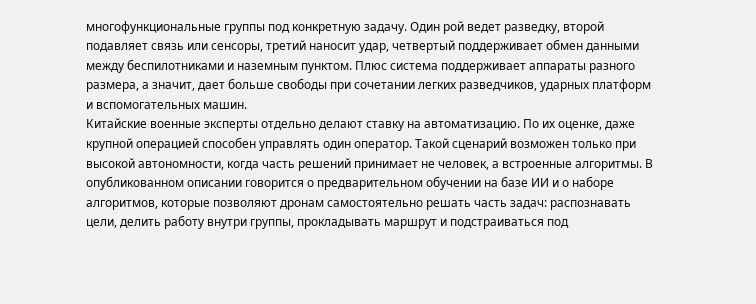многофункциональные группы под конкретную задачу. Один рой ведет разведку, второй подавляет связь или сенсоры, третий наносит удар, четвертый поддерживает обмен данными между беспилотниками и наземным пунктом. Плюс система поддерживает аппараты разного размера, а значит, дает больше свободы при сочетании легких разведчиков, ударных платформ и вспомогательных машин.
Китайские военные эксперты отдельно делают ставку на автоматизацию. По их оценке, даже крупной операцией способен управлять один оператор. Такой сценарий возможен только при высокой автономности, когда часть решений принимает не человек, а встроенные алгоритмы. В опубликованном описании говорится о предварительном обучении на базе ИИ и о наборе алгоритмов, которые позволяют дронам самостоятельно решать часть задач: распознавать цели, делить работу внутри группы, прокладывать маршрут и подстраиваться под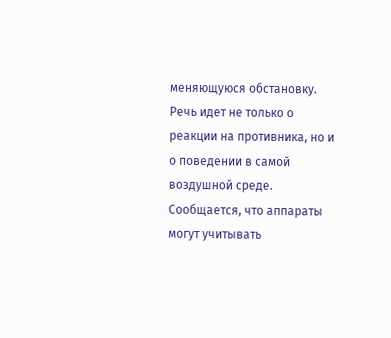меняющуюся обстановку.
Речь идет не только о реакции на противника, но и о поведении в самой воздушной среде. Сообщается, что аппараты могут учитывать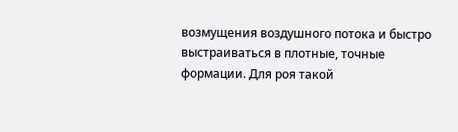возмущения воздушного потока и быстро выстраиваться в плотные, точные формации. Для роя такой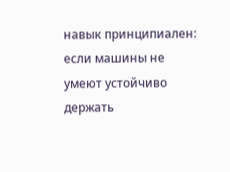навык принципиален: если машины не умеют устойчиво держать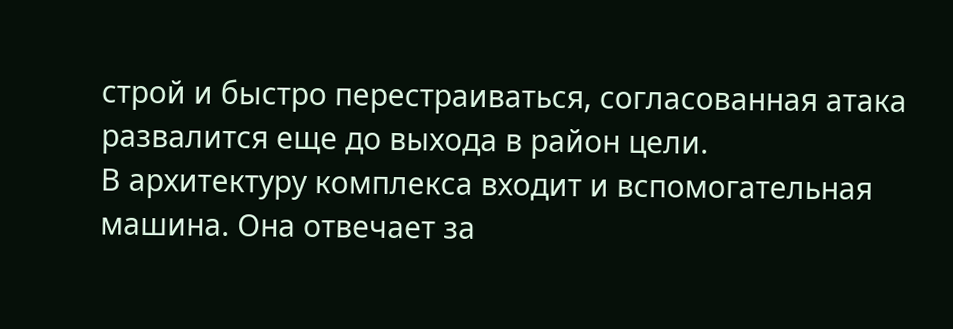строй и быстро перестраиваться, согласованная атака развалится еще до выхода в район цели.
В архитектуру комплекса входит и вспомогательная машина. Она отвечает за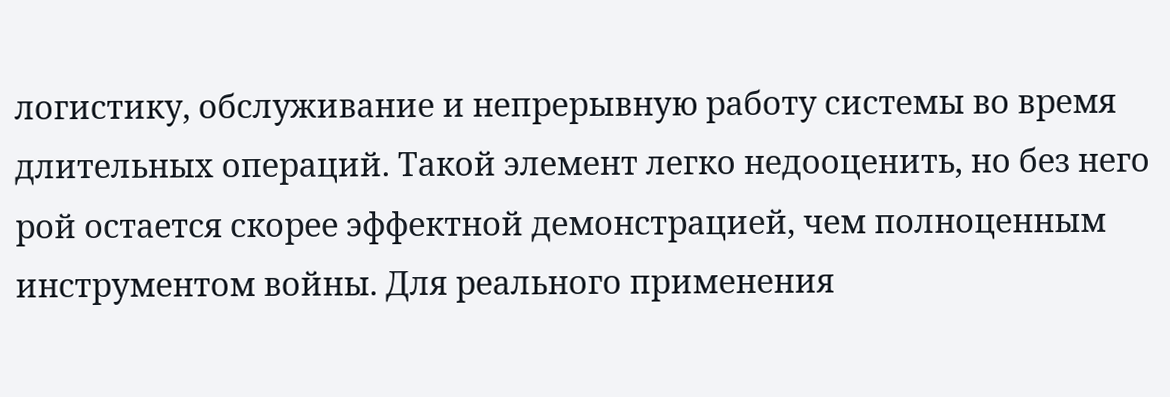логистику, обслуживание и непрерывную работу системы во время длительных операций. Такой элемент легко недооценить, но без него рой остается скорее эффектной демонстрацией, чем полноценным инструментом войны. Для реального применения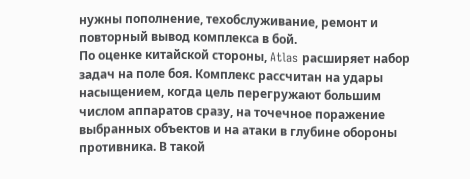нужны пополнение, техобслуживание, ремонт и повторный вывод комплекса в бой.
По оценке китайской стороны, Atlas расширяет набор задач на поле боя. Комплекс рассчитан на удары насыщением, когда цель перегружают большим числом аппаратов сразу, на точечное поражение выбранных объектов и на атаки в глубине обороны противника. В такой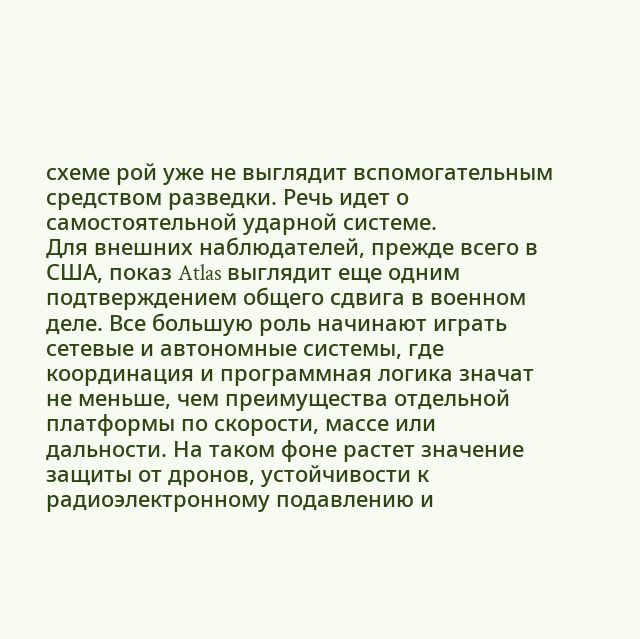схеме рой уже не выглядит вспомогательным средством разведки. Речь идет о самостоятельной ударной системе.
Для внешних наблюдателей, прежде всего в США, показ Atlas выглядит еще одним подтверждением общего сдвига в военном деле. Все большую роль начинают играть сетевые и автономные системы, где координация и программная логика значат не меньше, чем преимущества отдельной платформы по скорости, массе или дальности. На таком фоне растет значение защиты от дронов, устойчивости к радиоэлектронному подавлению и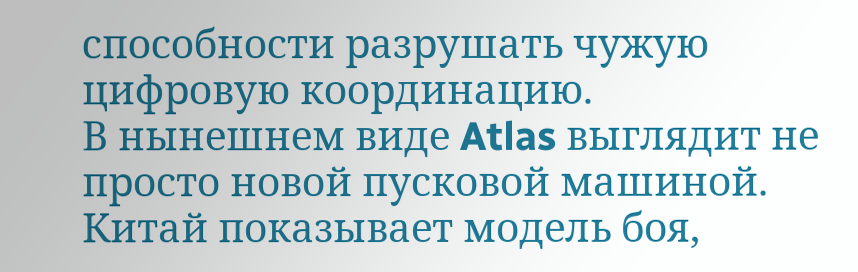способности разрушать чужую цифровую координацию.
В нынешнем виде Atlas выглядит не просто новой пусковой машиной. Китай показывает модель боя,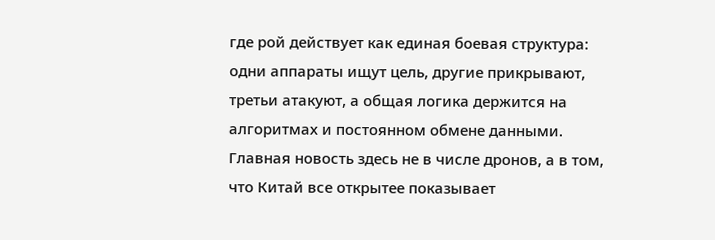где рой действует как единая боевая структура: одни аппараты ищут цель, другие прикрывают, третьи атакуют, а общая логика держится на алгоритмах и постоянном обмене данными. Главная новость здесь не в числе дронов, а в том, что Китай все открытее показывает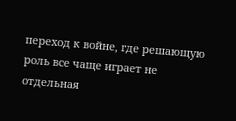переход к войне, где решающую роль все чаще играет не отдельная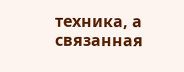техника, а связанная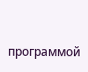программой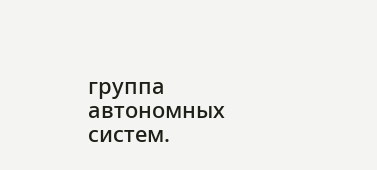группа автономных систем.